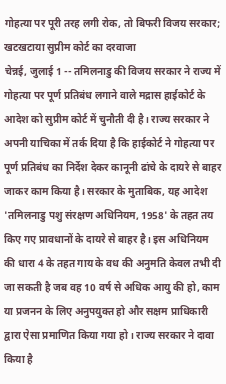गोहत्या पर पूरी तरह लगी रोक, तो बिफरी विजय सरकार; खटखटाया सुप्रीम कोर्ट का दरवाजा
चेन्नई, जुलाई 1 -- तमिलनाडु की विजय सरकार ने राज्य में गोहत्या पर पूर्ण प्रतिबंध लगाने वाले मद्रास हाईकोर्ट के आदेश को सुप्रीम कोर्ट में चुनौती दी है। राज्य सरकार ने अपनी याचिका में तर्क दिया है कि हाईकोर्ट ने गोहत्या पर पूर्ण प्रतिबंध का निर्देश देकर कानूनी ढांचे के दायरे से बाहर जाकर काम किया है। सरकार के मुताबिक, यह आदेश 'तमिलनाडु पशु संरक्षण अधिनियम, 1958' के तहत तय किए गए प्रावधानों के दायरे से बाहर है। इस अधिनियम की धारा 4 के तहत गाय के वध की अनुमति केवल तभी दी जा सकती है जब वह 10 वर्ष से अधिक आयु की हो, काम या प्रजनन के लिए अनुपयुक्त हो और सक्षम प्राधिकारी द्वारा ऐसा प्रमाणित किया गया हो। राज्य सरकार ने दावा किया है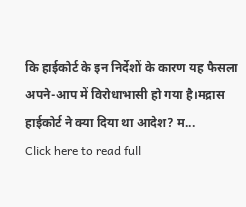कि हाईकोर्ट के इन निर्देशों के कारण यह फैसला अपने-आप में विरोधाभासी हो गया है।मद्रास हाईकोर्ट ने क्या दिया था आदेश? म...
Click here to read full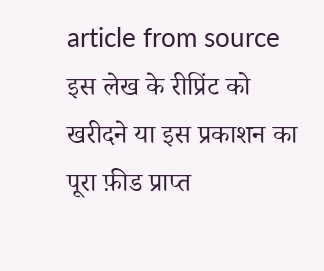article from source
इस लेख के रीप्रिंट को खरीदने या इस प्रकाशन का पूरा फ़ीड प्राप्त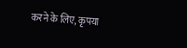करने के लिए, कृपया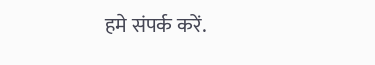हमे संपर्क करें.